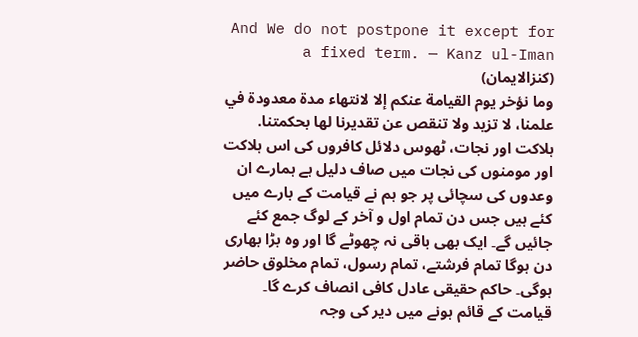And We do not postpone it except for a fixed term. — Kanz ul-Iman (کنزالایمان)
وما نؤخر يوم القيامة عنكم إلا لانتهاء مدة معدودة في علمنا، لا تزيد ولا تنقص عن تقديرنا لها بحكمتنا.
ہلاکت اور نجات، ٹھوس دلائل کافروں کی اس ہلاکت اور مومنوں کی نجات میں صاف دلیل ہے ہمارے ان وعدوں کی سچائی پر جو ہم نے قیامت کے بارے میں کئے ہیں جس دن تمام اول و آخر کے لوگ جمع کئے جائیں گے۔ ایک بھی باقی نہ چھوٹے گا اور وہ بڑا بھاری دن ہوگا تمام فرشتے، تمام رسول، تمام مخلوق حاضر ہوگی۔ حاکم حقیقی عادل کافی انصاف کرے گا۔ قیامت کے قائم ہونے میں دیر کی وجہ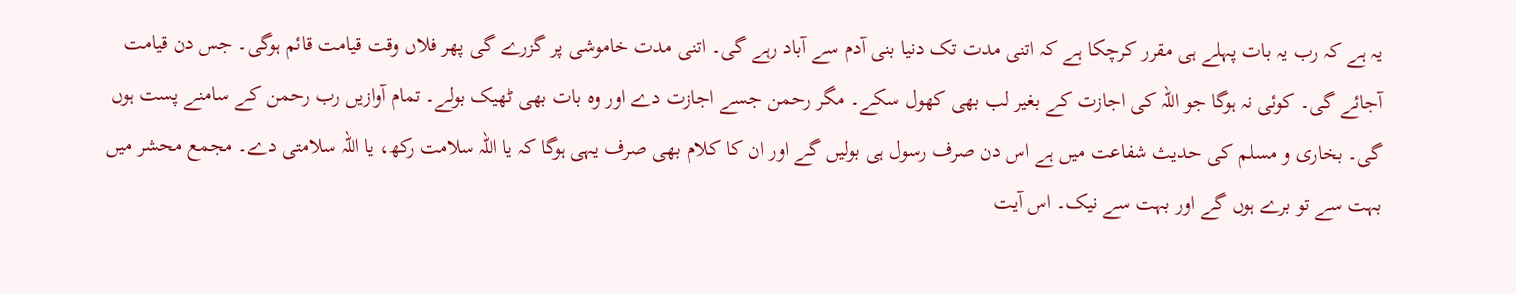یہ ہے کہ رب یہ بات پہلے ہی مقرر کرچکا ہے کہ اتنی مدت تک دنیا بنی آدم سے آباد رہے گی۔ اتنی مدت خاموشی پر گزرے گی پھر فلاں وقت قیامت قائم ہوگی۔ جس دن قیامت آجائے گی۔ کوئی نہ ہوگا جو اللہ کی اجازت کے بغیر لب بھی کھول سکے۔ مگر رحمن جسے اجازت دے اور وہ بات بھی ٹھیک بولے۔ تمام آوازیں رب رحمن کے سامنے پست ہوں گی۔ بخاری و مسلم کی حدیث شفاعت میں ہے اس دن صرف رسول ہی بولیں گے اور ان کا کلام بھی صرف یہی ہوگا کہ یا اللہ سلامت رکھ، یا اللہ سلامتی دے۔ مجمع محشر میں بہت سے تو برے ہوں گے اور بہت سے نیک۔ اس آیت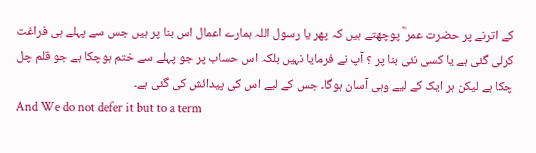کے اترنے پر حضرت عمر ؓ پوچھتے ہیں کہ پھر یا رسول اللہ ہمارے اعمال اس بنا پر ہیں جس سے پہلے ہی فراغت کرلی گئی ہے یا کسی نئی بنا پر ؟ آپ نے فرمایا نہیں بلکہ اس حساب پر جو پہلے سے ختم ہوچکا ہے جو قلم چل چکا ہے لیکن ہر ایک کے لیے وہی آسان ہوگا۔ جس کے لیے اس کی پیدائش کی گئی ہے۔
And We do not defer it but to a term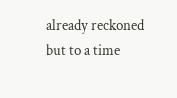already reckoned but to a time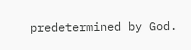predetermined by God.